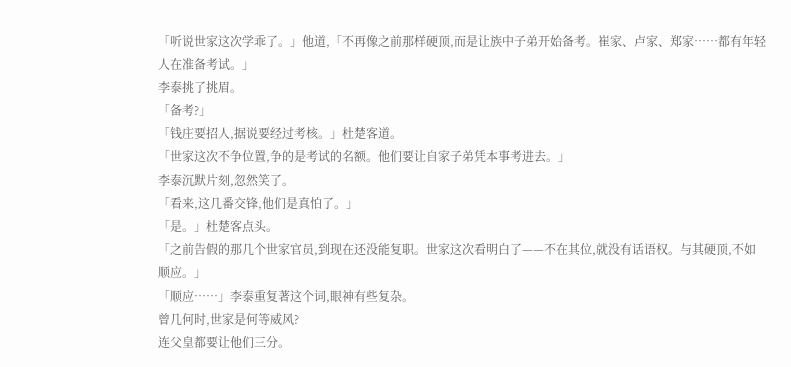「听说世家这次学乖了。」他道,「不再像之前那样硬顶,而是让族中子弟开始备考。崔家、卢家、郑家……都有年轻人在准备考试。」
李泰挑了挑眉。
「备考?」
「钱庄要招人,据说要经过考核。」杜楚客道。
「世家这次不争位置,争的是考试的名额。他们要让自家子弟凭本事考进去。」
李泰沉默片刻,忽然笑了。
「看来,这几番交锋,他们是真怕了。」
「是。」杜楚客点头。
「之前告假的那几个世家官员,到现在还没能复职。世家这次看明白了——不在其位,就没有话语权。与其硬顶,不如顺应。」
「顺应……」李泰重复著这个词,眼神有些复杂。
曾几何时,世家是何等威风?
连父皇都要让他们三分。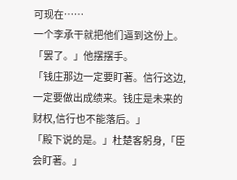可现在……
一个李承干就把他们逼到这份上。
「罢了。」他摆摆手。
「钱庄那边一定要盯著。信行这边,一定要做出成绩来。钱庄是未来的财权,信行也不能落后。」
「殿下说的是。」杜楚客躬身,「臣会盯著。」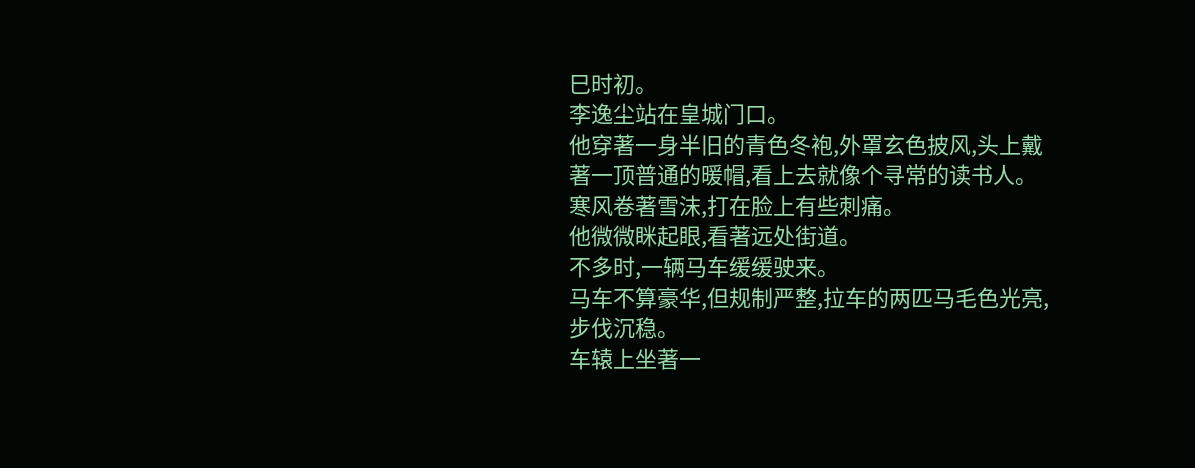巳时初。
李逸尘站在皇城门口。
他穿著一身半旧的青色冬袍,外罩玄色披风,头上戴著一顶普通的暖帽,看上去就像个寻常的读书人。
寒风卷著雪沫,打在脸上有些刺痛。
他微微眯起眼,看著远处街道。
不多时,一辆马车缓缓驶来。
马车不算豪华,但规制严整,拉车的两匹马毛色光亮,步伐沉稳。
车辕上坐著一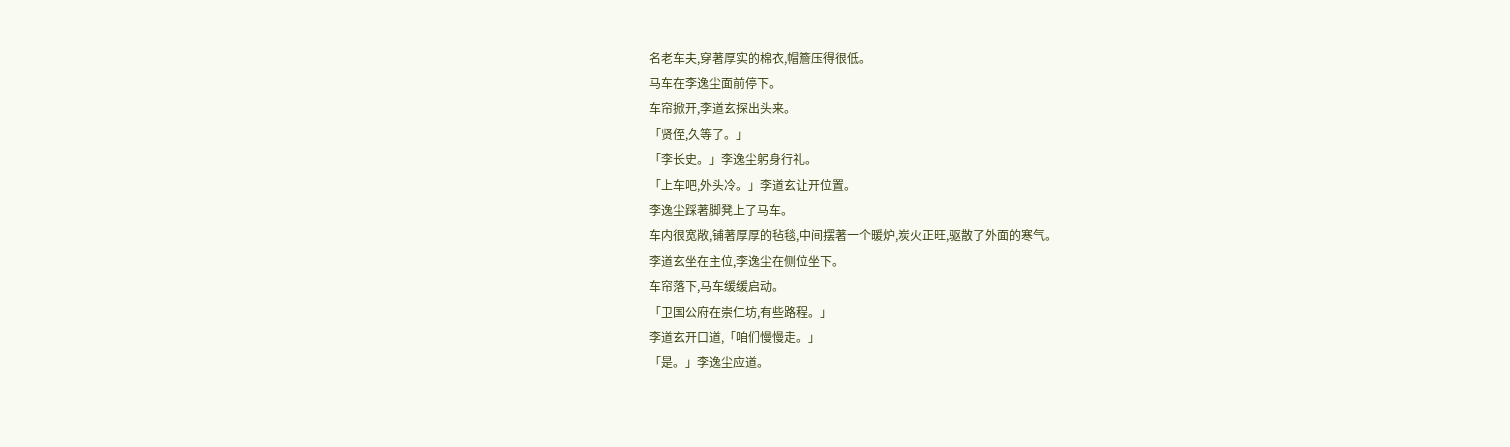名老车夫,穿著厚实的棉衣,帽簷压得很低。
马车在李逸尘面前停下。
车帘掀开,李道玄探出头来。
「贤侄,久等了。」
「李长史。」李逸尘躬身行礼。
「上车吧,外头冷。」李道玄让开位置。
李逸尘踩著脚凳上了马车。
车内很宽敞,铺著厚厚的毡毯,中间摆著一个暖炉,炭火正旺,驱散了外面的寒气。
李道玄坐在主位,李逸尘在侧位坐下。
车帘落下,马车缓缓启动。
「卫国公府在崇仁坊,有些路程。」
李道玄开口道,「咱们慢慢走。」
「是。」李逸尘应道。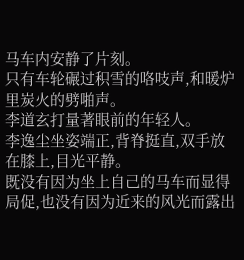马车内安静了片刻。
只有车轮碾过积雪的咯吱声,和暖炉里炭火的劈啪声。
李道玄打量著眼前的年轻人。
李逸尘坐姿端正,背脊挺直,双手放在膝上,目光平静。
既没有因为坐上自己的马车而显得局促,也没有因为近来的风光而露出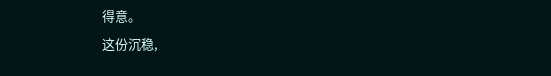得意。
这份沉稳,